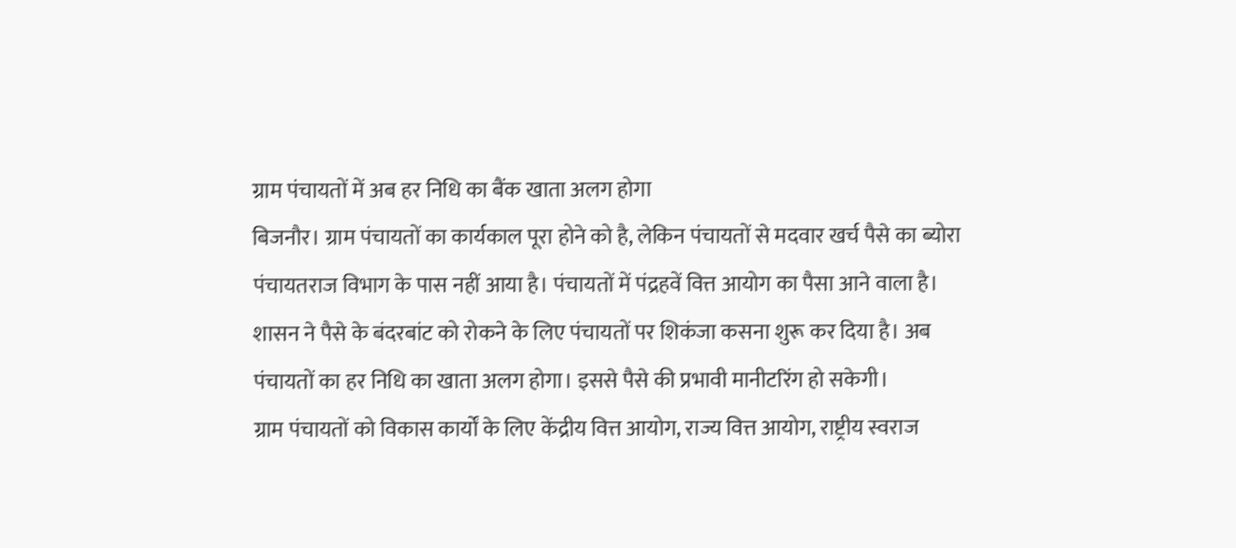ग्राम पंचायतों में अब हर निधि का बैंक खाता अलग होगा
बिजनौर। ग्राम पंचायतों का कार्यकाल पूरा होने को है, लेकिन पंचायतों से मदवार खर्च पैसे का ब्योरा पंचायतराज विभाग के पास नहीं आया है। पंचायतों में पंद्रहवें वित्त आयोग का पैसा आने वाला है। शासन ने पैसे के बंदरबांट को रोकने के लिए पंचायतों पर शिकंजा कसना शुरू कर दिया है। अब पंचायतों का हर निधि का खाता अलग होगा। इससे पैसे की प्रभावी मानीटरिंग हो सकेगी।
ग्राम पंचायतों को विकास कार्यों के लिए केंद्रीय वित्त आयोग, राज्य वित्त आयोग, राष्ट्रीय स्वराज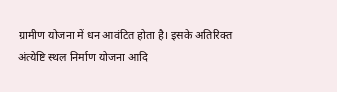ग्रामीण योजना में धन आवंटित होता है। इसके अतिरिक्त अंत्येष्टि स्थल निर्माण योजना आदि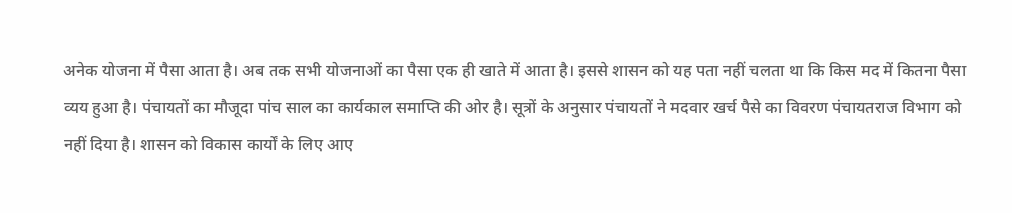अनेक योजना में पैसा आता है। अब तक सभी योजनाओं का पैसा एक ही खाते में आता है। इससे शासन को यह पता नहीं चलता था कि किस मद में कितना पैसा व्यय हुआ है। पंचायतों का मौजूदा पांच साल का कार्यकाल समाप्ति की ओर है। सूत्रों के अनुसार पंचायतों ने मदवार खर्च पैसे का विवरण पंचायतराज विभाग को नहीं दिया है। शासन को विकास कार्यों के लिए आए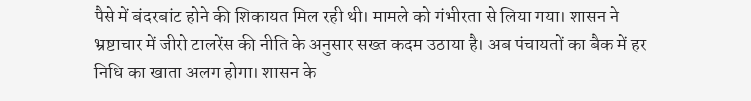पैसे में बंदरबांट होने की शिकायत मिल रही थी। मामले को गंभीरता से लिया गया। शासन ने भ्रष्टाचार में जीरो टालरेंस की नीति के अनुसार सख्त कदम उठाया है। अब पंचायतों का बैक में हर निधि का खाता अलग होगा। शासन के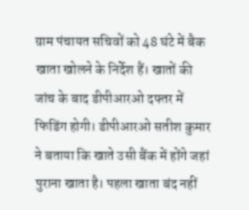ग्राम पंचायत सचिवों को 48 घंटे में बैक खाता खोलने के निर्देश हैं। खातों की जांच के बाद डीपीआरओ दफ्तर में फिडिंग होगी। डीपीआरओ सतीश कुमार ने बताया कि खाते उसी बैंक में होंगे जहां पुराना खाता है। पहला खाता बंद नहीं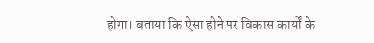होगा। बताया कि ऐसा होने पर विकास कार्यों के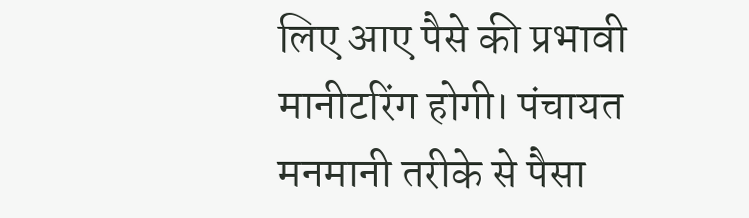लिए आए पैसे की प्रभावी मानीटरिंग होगी। पंचायत मनमानी तरीके से पैसा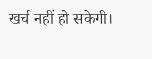खर्च नहीं हो सकेगी।